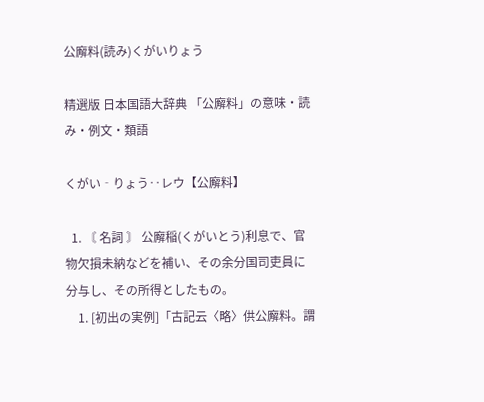公廨料(読み)くがいりょう

精選版 日本国語大辞典 「公廨料」の意味・読み・例文・類語

くがい‐りょう‥レウ【公廨料】

  1. 〘 名詞 〙 公廨稲(くがいとう)利息で、官物欠損未納などを補い、その余分国司吏員に分与し、その所得としたもの。
    1. [初出の実例]「古記云〈略〉供公廨料。謂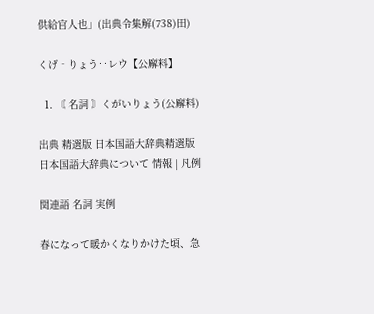供給官人也」(出典令集解(738)田)

くげ‐りょう‥レウ【公廨料】

  1. 〘 名詞 〙くがいりょう(公廨料)

出典 精選版 日本国語大辞典精選版 日本国語大辞典について 情報 | 凡例

関連語 名詞 実例

春になって暖かくなりかけた頃、急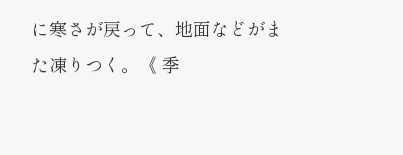に寒さが戻って、地面などがまた凍りつく。《 季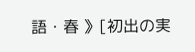語・春 》[初出の実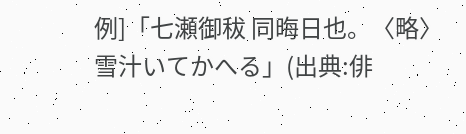例]「七瀬御秡 同晦日也。〈略〉雪汁いてかへる」(出典:俳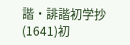諧・誹諧初学抄(1641)初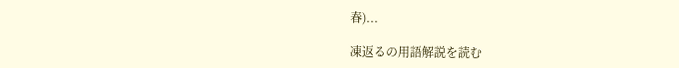春)...

凍返るの用語解説を読む